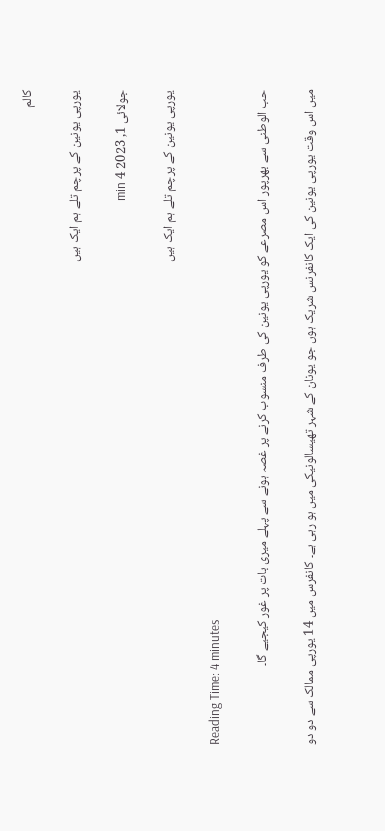کالم

یورپی یونین کے پرچم تلے ہم ایک ہیں

جولائی 1, 2023 4 min

یورپی یونین کے پرچم تلے ہم ایک ہیں

Reading Time: 4 minutes

حب الوطنی سے بھرپور اس مصرعے کو یورپی یونین کی طرف منسوب کرنے پر غصہ ہونے سے پہلے میری بات پر غور کیجیے گا۔

میں اس وقت یورپی یونین کی ایک کانفرنس شریک ہوں جو یونان کے شہر تھیسالونیکی میں ہو رہی ہے۔ کانفرس میں 14 یورپی ممالک سے دو دو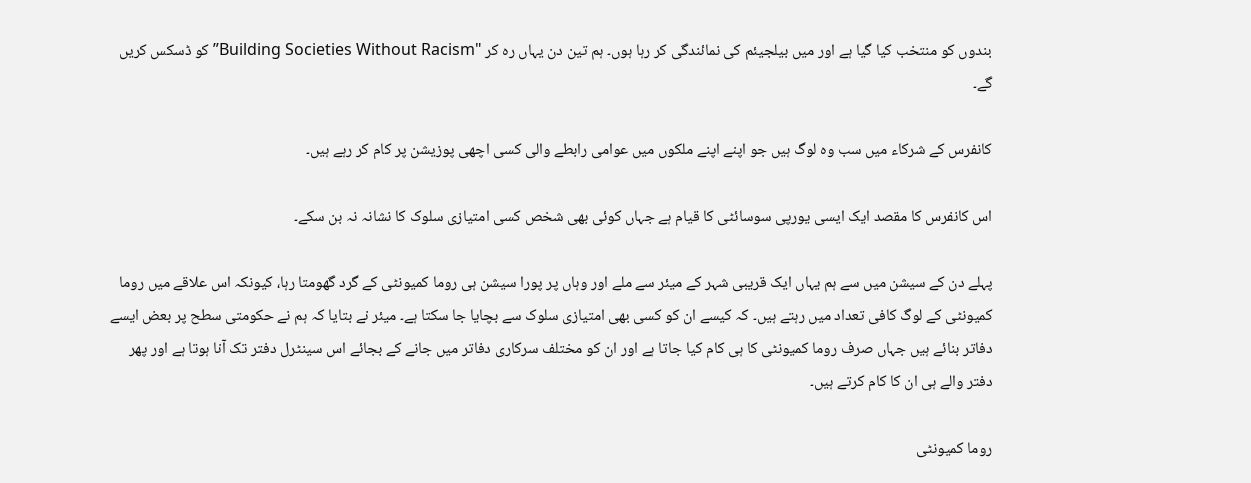بندوں کو منتخب کیا گیا ہے اور میں بیلجیئم کی نمائندگی کر رہا ہوں۔ ہم تین دن یہاں رہ کر "Building Societies Without Racism” کو ڈسکس کریں گے۔

کانفرس کے شرکاء میں سب وہ لوگ ہیں جو اپنے اپنے ملکوں میں عوامی رابطے والی کسی اچھی پوزیشن پر کام کر رہے ہیں۔

اس کانفرس کا مقصد ایک ایسی یورپی سوسائٹی کا قیام ہے جہاں کوئی بھی شخص کسی امتیازی سلوک کا نشانہ نہ بن سکے۔

پہلے دن کے سیشن میں سے ہم یہاں ایک قریبی شہر کے میئر سے ملے اور وہاں پر پورا سیشن ہی روما کمیونٹی کے گرد گھومتا رہا، کیونکہ اس علاقے میں روما کمیونٹی کے لوگ کافی تعداد میں رہتے ہیں۔ کہ کیسے ان کو کسی بھی امتیازی سلوک سے بچایا جا سکتا ہے۔ میئر نے بتایا کہ ہم نے حکومتی سطح پر بعض ایسے دفاتر بنائے ہیں جہاں صرف روما کمیونٹی کا ہی کام کیا جاتا ہے اور ان کو مختلف سرکاری دفاتر میں جانے کے بجائے اس سینٹرل دفتر تک آنا ہوتا ہے اور پھر دفتر والے ہی ان کا کام کرتے ہیں۔

روما کمیونٹی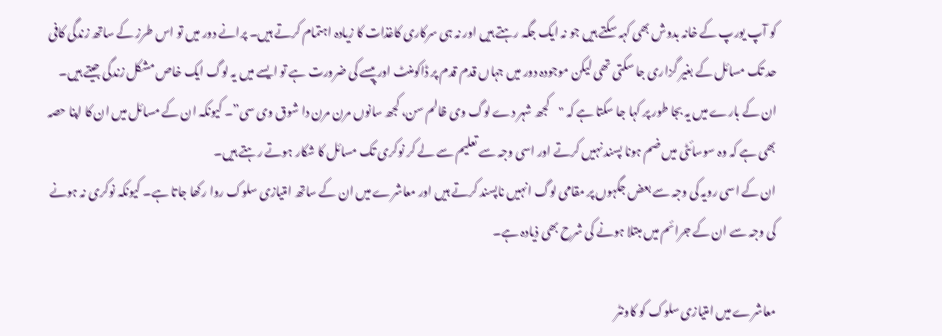کو آپ یورپ کے خانہ بدوش بھی کہہ سکتے ہیں جو نہ ایک جگہ رہتے ہیں اور نہ ہی سرکاری کاغذات کا زیادہ اہتمام کرتے ہیں۔ پرانے دور میں تو اس طرز کے ساتھ زندگی کافی حد تک مسائل کے بغیر گزاری جا سکتی تھی لیکن موجودہ دور میں جہاں قدم قدم پر ڈاکومنٹ اور پیسے کی ضرورت ہے تو ایسے میں یہ لوگ ایک خاص مشکل زندگی جیتے ہیں۔
ان کے بارے میں یہ بجا طور پر کہا جا سکتا ہے کہ "کجھ شہر دے لوگ وی ظالم سن، کجھ سانوں مرن مرن دا شوق وی سی”۔ کیونکہ ان کے مسائل میں ان کا اپنا حصہ بھی ہے کہ وہ سوسائٹی میں ضم ہونا پسند نہیں کرتے اور اسی وجہ سے تعلیم سے لے کر نوکری تک مسائل کا شکار ہوتے رہتے ہیں۔
ان کے اسی رویہ کی وجہ سے بعض جگہوں پر مقامی لوگ انہیں ناپسند کرتے ہیں اور معاشرے میں ان کے ساتھ امتیازی سلوک روا رکھا جاتا ہے۔ کیونکہ نوکری نہ ہونے کی وجہ سے ان کے جرائم میں مبتلا ہونے کی شرح بھی ذیادہ ہے۔

معاشرے میں امتیازی سلوک کو کاونٹر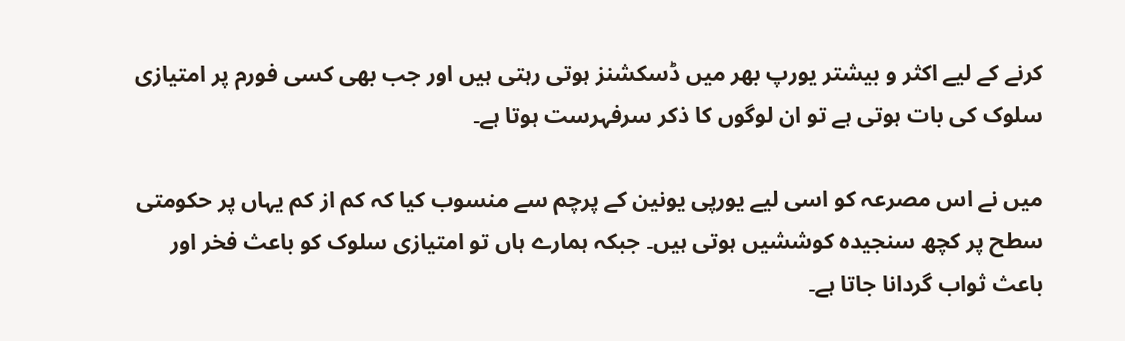کرنے کے لیے اکثر و بیشتر یورپ بھر میں ڈسکشنز ہوتی رہتی ہیں اور جب بھی کسی فورم پر امتیازی سلوک کی بات ہوتی ہے تو ان لوگوں کا ذکر سرفہرست ہوتا ہے۔

میں نے اس مصرعہ کو اسی لیے یورپی یونین کے پرچم سے منسوب کیا کہ کم از کم یہاں پر حکومتی سطح پر کچھ سنجیدہ کوششیں ہوتی ہیں۔ جبکہ ہمارے ہاں تو امتیازی سلوک کو باعث فخر اور باعث ثواب گردانا جاتا ہے۔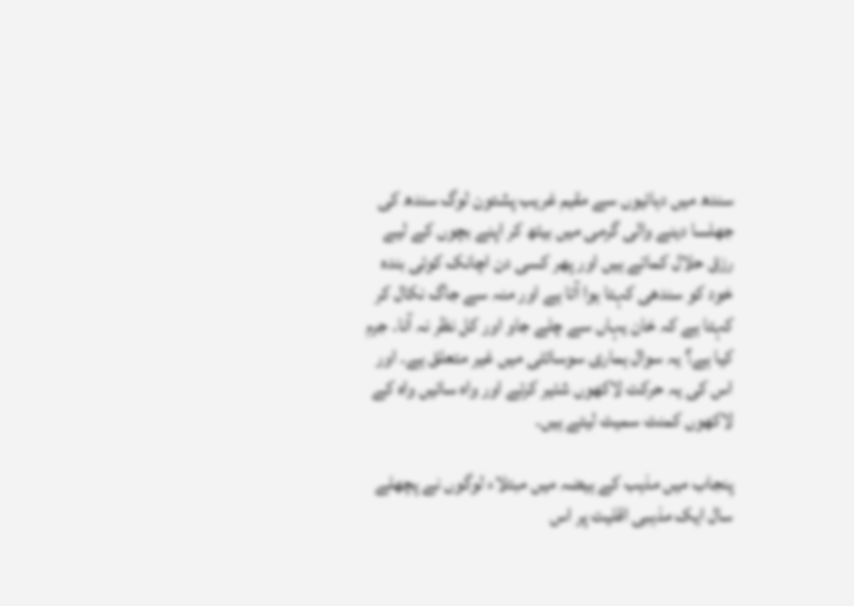سندھ میں دہائیوں سے مقیم غریب پشتون لوگ سندھ کی جھلسا دینے والی گرمی میں بیٹھ کر اپنے بچوں کے لیے رزق حلال کماتے ہیں اور پھر کسی دن اچانک کوئی بندہ خود کو سندھی کہتا ہوا آتا ہے اور منہ سے جاگ نکال کر کہتا ہے کہ خان یہاں سے چلے جاو اور کل نظر نہ آنا۔ جرم کیا ہے؟ یہ سوال ہماری سوسائٹی میں غیر متعلق ہے۔ اور اس کی یہ حرکت لاکھوں شئیر کرتے اور واہ سائیں واہ کے لاکھوں کمنٹ سمیٹ لیتے ہیں۔

پنجاب میں مذہب کے ہیضہ میں مبتلاء لوگوں نے پچھلے سال ایک مذہبی اقلیت پر اس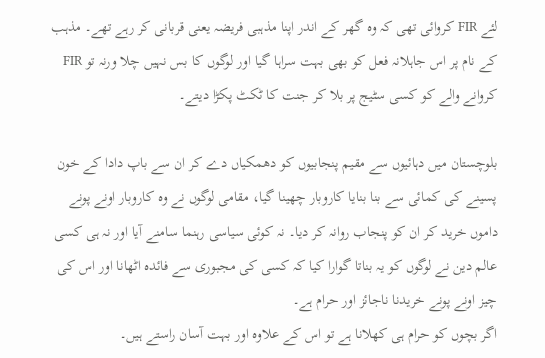لئے FIR کروائی تھی کہ وہ گھر کے اندر اپنا مذہبی فریضہ یعنی قربانی کر رہے تھے۔ مذہب کے نام پر اس جاہلانہ فعل کو بھی بہت سراہا گیا اور لوگوں کا بس نہیں چلا ورنہ تو FIR کروانے والے کو کسی سٹیج پر بلا کر جنت کا ٹکٹ پکڑا دیتے۔

بلوچستان میں دہائیوں سے مقیم پنجابیوں کو دھمکیاں دے کر ان سے باپ دادا کے خون پسینے کی کمائی سے بنا بنایا کاروبار چھینا گیا، مقامی لوگوں نے وہ کاروبار اونے پونے داموں خرید کر ان کو پنجاب روانہ کر دیا۔ نہ کوئی سیاسی رہنما سامنے آیا اور نہ ہی کسی عالم دین نے لوگوں کو یہ بناتا گوارا کیا کہ کسی کی مجبوری سے فائدہ اٹھانا اور اس کی چیز اونے پونے خریدنا ناجائز اور حرام ہے۔
اگر بچوں کو حرام ہی کھلانا ہے تو اس کے علاوہ اور بہت آسان راستے ہیں۔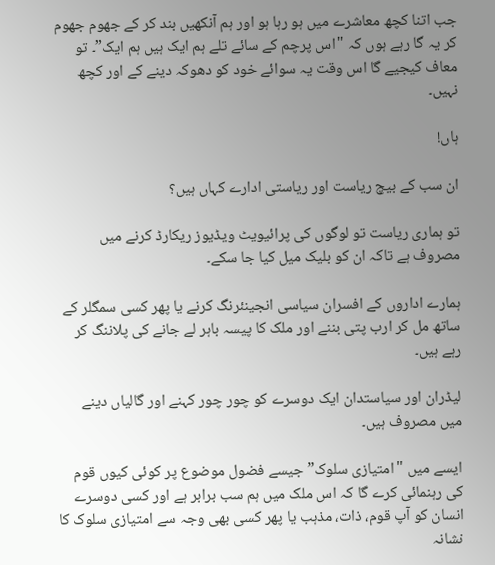جب اتنا کچھ معاشرے میں ہو رہا ہو اور ہم آنکھیں بند کر کے جھوم جھوم کر یہ گا رہے ہوں کہ "اس پرچم کے سائے تلے ہم ایک ہیں ہم ایک”۔ تو معاف کیجیے گا اس وقت یہ سوائے خود کو دھوکہ دینے کے اور کچھ نہیں۔

ہاں!

ان سب کے بیچ ریاست اور ریاستی ادارے کہاں ہیں؟

تو ہماری ریاست تو لوگوں کی پرائیویٹ ویڈیوز ریکارڈ کرنے میں مصروف ہے تاکہ ان کو بلیک میل کیا جا سکے۔

ہمارے اداروں کے افسران سیاسی انجینئرنگ کرنے یا پھر کسی سمگلر کے ساتھ مل کر ارب پتی بننے اور ملک کا پیسہ باہر لے جانے کی پلاننگ کر رہے ہیں۔

لیڈران اور سیاستدان ایک دوسرے کو چور چور کہنے اور گالیاں دینے میں مصروف ہیں۔

ایسے میں "امتیازی سلوک” جیسے فضول موضوع پر کوئی کیوں قوم کی رہنمائی کرے گا کہ اس ملک میں ہم سب برابر ہے اور کسی دوسرے انسان کو آپ قوم، ذات، مذہب یا پھر کسی بھی وجہ سے امتیازی سلوک کا نشانہ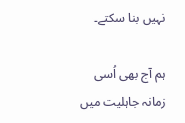نہیں بنا سکتے۔

ہم آج بھی اُسی زمانہ جاہلیت میں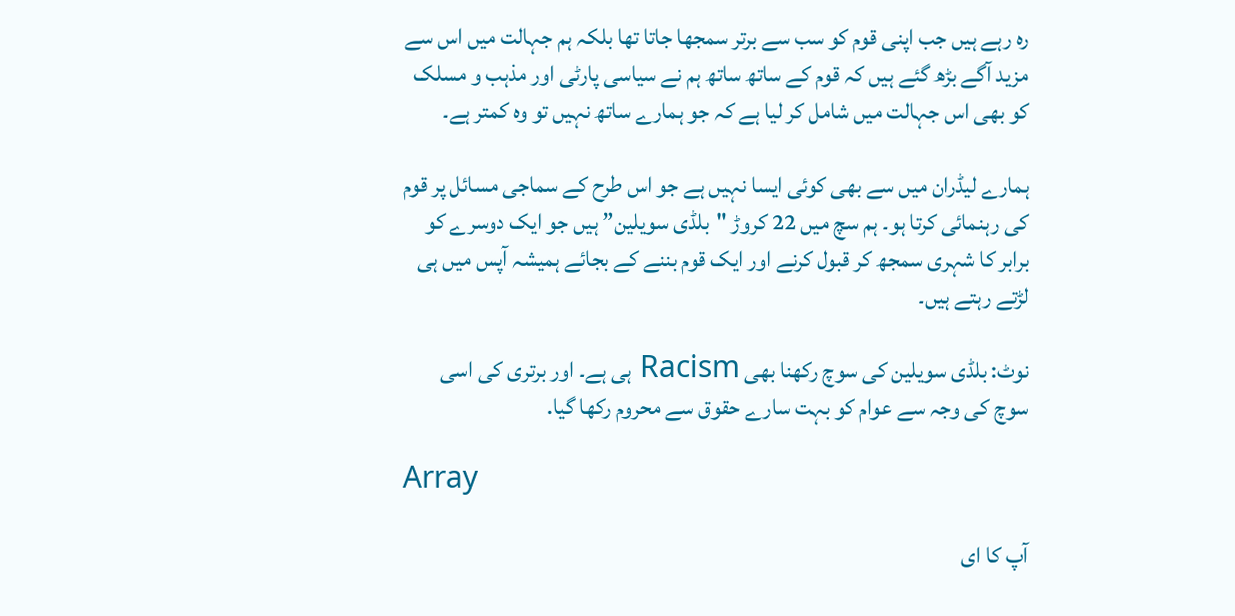رہ رہے ہیں جب اپنی قوم کو سب سے برتر سمجھا جاتا تھا بلکہ ہم جہالت میں اس سے مزید آگے بڑھ گئے ہیں کہ قوم کے ساتھ ساتھ ہم نے سیاسی پارٹی اور مذہب و مسلک کو بھی اس جہالت میں شامل کر لیا ہے کہ جو ہمارے ساتھ نہیں تو وہ کمتر ہے۔

ہمارے لیڈران میں سے بھی کوئی ایسا نہیں ہے جو اس طرح کے سماجی مسائل پر قوم کی رہنمائی کرتا ہو۔ ہم سچ میں 22 کروڑ "بلڈی سویلین” ہیں جو ایک دوسرے کو برابر کا شہری سمجھ کر قبول کرنے اور ایک قوم بننے کے بجائے ہمیشہ آپس میں ہی لڑتے رہتے ہیں۔

نوٹ: بلڈی سویلین کی سوچ رکھنا بھی Racism ہی ہے۔ اور برتری کی اسی سوچ کی وجہ سے عوام کو بہت سارے حقوق سے محروم رکھا گیا.

Array

آپ کا ای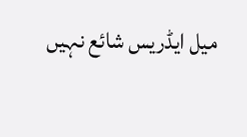میل ایڈریس شائع نہیں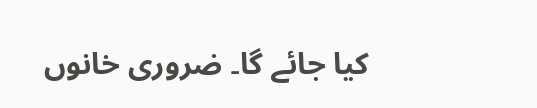کیا جائے گا۔ ضروری خانوں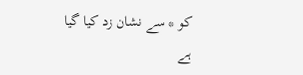کو * سے نشان زد کیا گیا ہے